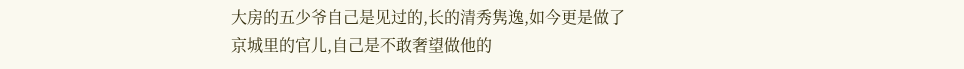大房的五少爷自己是见过的,长的清秀隽逸,如今更是做了京城里的官儿,自己是不敢奢望做他的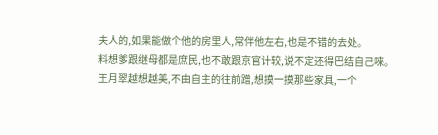夫人的,如果能做个他的房里人,常伴他左右,也是不错的去处。
料想爹跟继母都是庶民,也不敢跟京官计较,说不定还得巴结自己唻。
王月翠越想越美,不由自主的往前蹭,想摸一摸那些家具,一个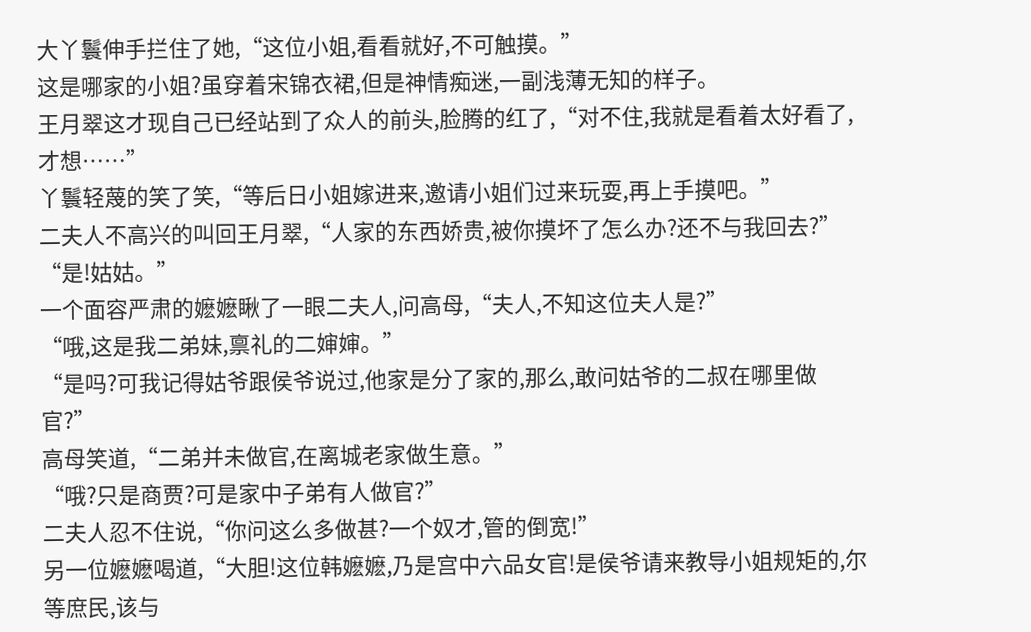大丫鬟伸手拦住了她,“这位小姐,看看就好,不可触摸。”
这是哪家的小姐?虽穿着宋锦衣裙,但是神情痴迷,一副浅薄无知的样子。
王月翠这才现自己已经站到了众人的前头,脸腾的红了,“对不住,我就是看着太好看了,才想……”
丫鬟轻蔑的笑了笑,“等后日小姐嫁进来,邀请小姐们过来玩耍,再上手摸吧。”
二夫人不高兴的叫回王月翠,“人家的东西娇贵,被你摸坏了怎么办?还不与我回去?”
“是!姑姑。”
一个面容严肃的嬷嬷瞅了一眼二夫人,问高母,“夫人,不知这位夫人是?”
“哦,这是我二弟妹,禀礼的二婶婶。”
“是吗?可我记得姑爷跟侯爷说过,他家是分了家的,那么,敢问姑爷的二叔在哪里做官?”
高母笑道,“二弟并未做官,在离城老家做生意。”
“哦?只是商贾?可是家中子弟有人做官?”
二夫人忍不住说,“你问这么多做甚?一个奴才,管的倒宽!”
另一位嬷嬷喝道,“大胆!这位韩嬷嬷,乃是宫中六品女官!是侯爷请来教导小姐规矩的,尔等庶民,该与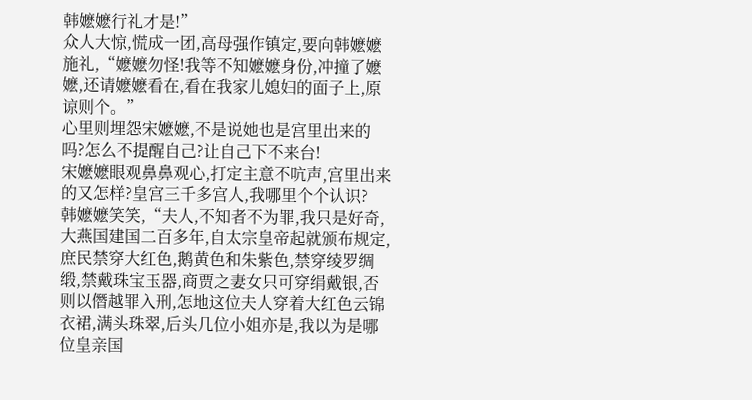韩嬷嬷行礼才是!”
众人大惊,慌成一团,高母强作镇定,要向韩嬷嬷施礼,“嬷嬷勿怪!我等不知嬷嬷身份,冲撞了嬷嬷,还请嬷嬷看在,看在我家儿媳妇的面子上,原谅则个。”
心里则埋怨宋嬷嬷,不是说她也是宫里出来的吗?怎么不提醒自己?让自己下不来台!
宋嬷嬷眼观鼻鼻观心,打定主意不吭声,宫里出来的又怎样?皇宫三千多宫人,我哪里个个认识?
韩嬷嬷笑笑,“夫人,不知者不为罪,我只是好奇,大燕国建国二百多年,自太宗皇帝起就颁布规定,庶民禁穿大红色,鹅黄色和朱紫色,禁穿绫罗绸缎,禁戴珠宝玉器,商贾之妻女只可穿绢戴银,否则以僭越罪入刑,怎地这位夫人穿着大红色云锦衣裙,满头珠翠,后头几位小姐亦是,我以为是哪位皇亲国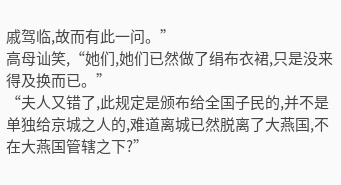戚驾临,故而有此一问。”
高母讪笑,“她们,她们已然做了绢布衣裙,只是没来得及换而已。”
“夫人又错了,此规定是颁布给全国子民的,并不是单独给京城之人的,难道离城已然脱离了大燕国,不在大燕国管辖之下?”